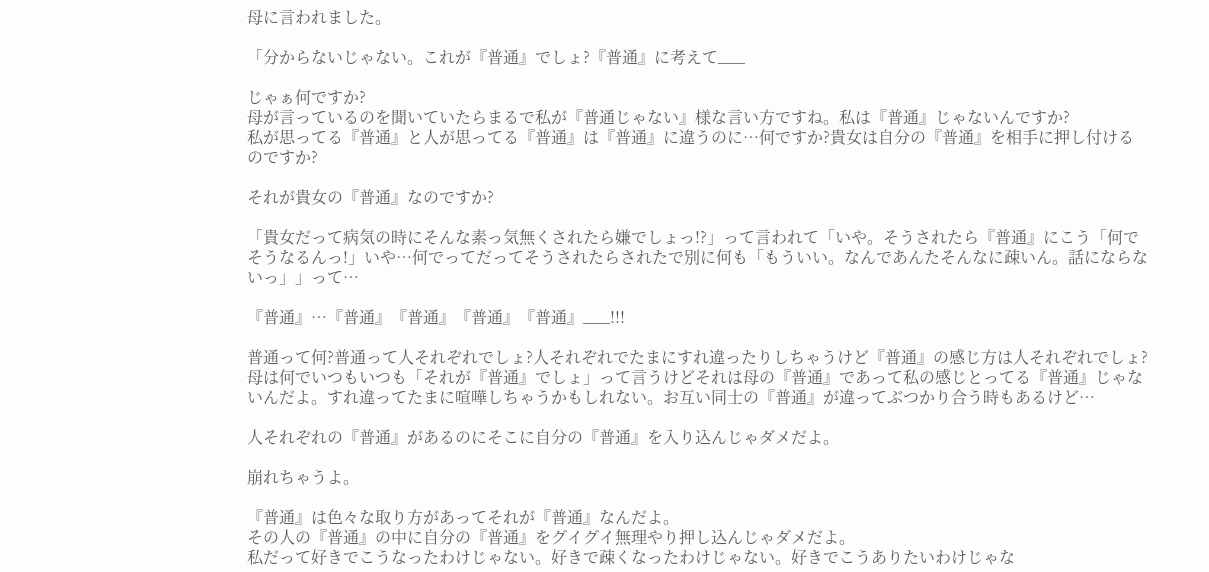母に言われました。

「分からないじゃない。これが『普通』でしょ?『普通』に考えて___

じゃぁ何ですか?
母が言っているのを聞いていたらまるで私が『普通じゃない』様な言い方ですね。私は『普通』じゃないんですか?
私が思ってる『普通』と人が思ってる『普通』は『普通』に違うのに…何ですか?貴女は自分の『普通』を相手に押し付けるのですか?

それが貴女の『普通』なのですか?

「貴女だって病気の時にそんな素っ気無くされたら嫌でしょっ!?」って言われて「いや。そうされたら『普通』にこう「何でそうなるんっ!」いや…何でってだってそうされたらされたで別に何も「もういい。なんであんたそんなに疎いん。話にならないっ」」って…

『普通』…『普通』『普通』『普通』『普通』___!!!

普通って何?普通って人それぞれでしょ?人それぞれでたまにすれ違ったりしちゃうけど『普通』の感じ方は人それぞれでしょ?母は何でいつもいつも「それが『普通』でしょ」って言うけどそれは母の『普通』であって私の感じとってる『普通』じゃないんだよ。すれ違ってたまに喧嘩しちゃうかもしれない。お互い同士の『普通』が違ってぶつかり合う時もあるけど…

人それぞれの『普通』があるのにそこに自分の『普通』を入り込んじゃダメだよ。

崩れちゃうよ。

『普通』は色々な取り方があってそれが『普通』なんだよ。
その人の『普通』の中に自分の『普通』をグイグイ無理やり押し込んじゃダメだよ。
私だって好きでこうなったわけじゃない。好きで疎くなったわけじゃない。好きでこうありたいわけじゃな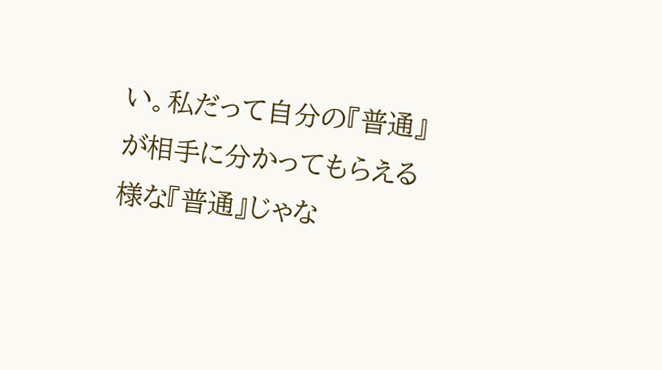い。私だって自分の『普通』が相手に分かってもらえる様な『普通』じゃな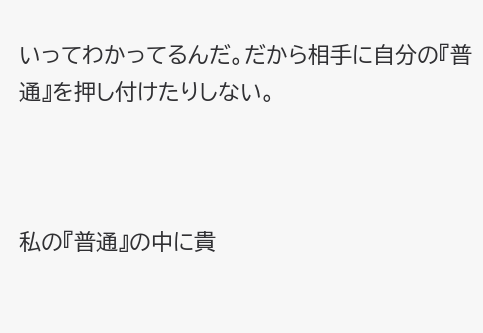いってわかってるんだ。だから相手に自分の『普通』を押し付けたりしない。



私の『普通』の中に貴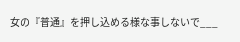女の『普通』を押し込める様な事しないで___